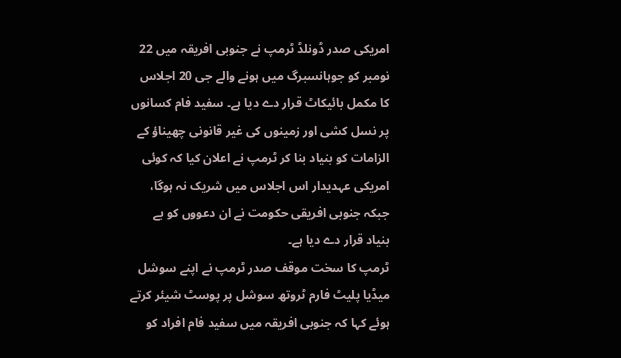امریکی صدر ڈونلڈ ٹرمپ نے جنوبی افریقہ میں 22 نومبر کو جوہانسبرگ میں ہونے والے جی 20 اجلاس کا مکمل بائیکاٹ قرار دے دیا ہے۔ سفید فام کسانوں پر نسل کشی اور زمینوں کی غیر قانونی چھیناؤ کے الزامات کو بنیاد بنا کر ٹرمپ نے اعلان کیا کہ کوئی امریکی عہدیدار اس اجلاس میں شریک نہ ہوگا، جبکہ جنوبی افریقی حکومت نے ان دعووں کو بے بنیاد قرار دے دیا ہے۔
ٹرمپ کا سخت موقف صدر ٹرمپ نے اپنے سوشل میڈیا پلیٹ فارم ٹروتھ سوشل پر پوسٹ شیئر کرتے ہوئے کہا کہ جنوبی افریقہ میں سفید فام افراد کو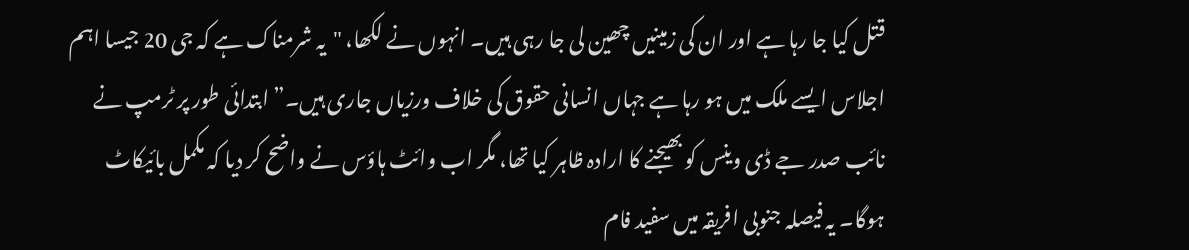قتل کیا جا رہا ہے اور ان کی زمینیں چھین لی جا رہی ہیں۔ انہوں نے لکھا، "یہ شرمناک ہے کہ جی 20 جیسا اہم اجلاس ایسے ملک میں ہو رہا ہے جہاں انسانی حقوق کی خلاف ورزیاں جاری ہیں۔” ابتدائی طور پر ٹرمپ نے نائب صدر جے ڈی وینس کو بھیجنے کا ارادہ ظاہر کیا تھا، مگر اب وائٹ ہاؤس نے واضح کر دیا کہ مکمل بائیکاٹ ہوگا۔ یہ فیصلہ جنوبی افریقہ میں سفید فام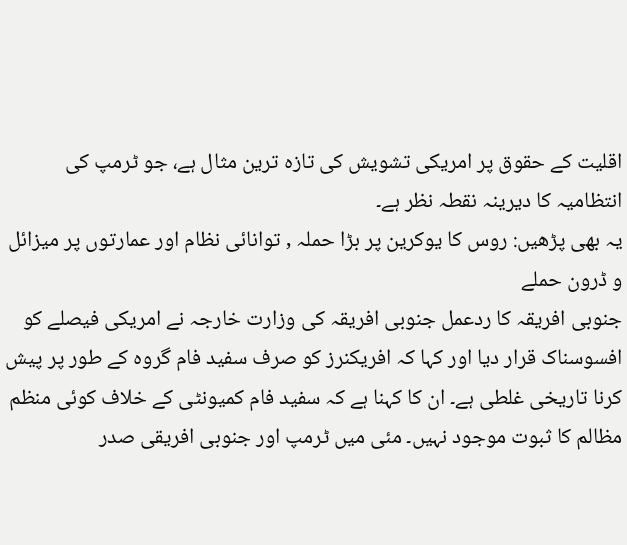اقلیت کے حقوق پر امریکی تشویش کی تازہ ترین مثال ہے، جو ٹرمپ کی انتظامیہ کا دیرینہ نقطہ نظر ہے۔
یہ بھی پڑھیں: روس کا یوکرین پر بڑا حملہ , توانائی نظام اور عمارتوں پر میزائل و ڈرون حملے
جنوبی افریقہ کا ردعمل جنوبی افریقہ کی وزارت خارجہ نے امریکی فیصلے کو افسوسناک قرار دیا اور کہا کہ افریکنرز کو صرف سفید فام گروہ کے طور پر پیش کرنا تاریخی غلطی ہے۔ ان کا کہنا ہے کہ سفید فام کمیونٹی کے خلاف کوئی منظم مظالم کا ثبوت موجود نہیں۔ مئی میں ٹرمپ اور جنوبی افریقی صدر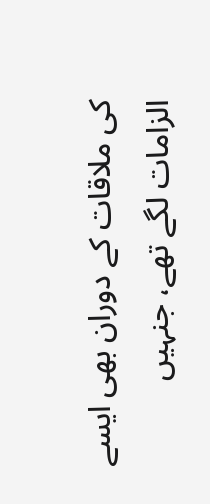کی ملاقات کے دوران بھی ایسے الزامات لگے تھے، جنہیں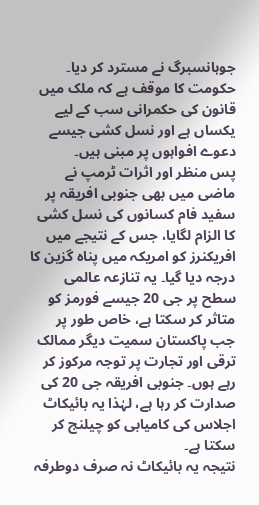جوہانسبرگ نے مسترد کر دیا۔ حکومت کا موقف ہے کہ ملک میں قانون کی حکمرانی سب کے لیے یکساں ہے اور نسل کشی جیسے دعوے افواہوں پر مبنی ہیں۔
پس منظر اور اثرات ٹرمپ نے ماضی میں بھی جنوبی افریقہ پر سفید فام کسانوں کی نسل کشی کا الزام لگایا، جس کے نتیجے میں افریکنرز کو امریکہ میں پناہ گزین کا درجہ دیا گیا۔ یہ تنازعہ عالمی سطح پر جی 20 جیسے فورمز کو متاثر کر سکتا ہے، خاص طور پر جب پاکستان سمیت دیگر ممالک ترقی اور تجارت پر توجہ مرکوز کر رہے ہوں۔ جنوبی افریقہ جی 20 کی صدارت کر رہا ہے، لہٰذا یہ بائیکاٹ اجلاس کی کامیابی کو چیلنج کر سکتا ہے۔
نتیجہ یہ بائیکاٹ نہ صرف دوطرفہ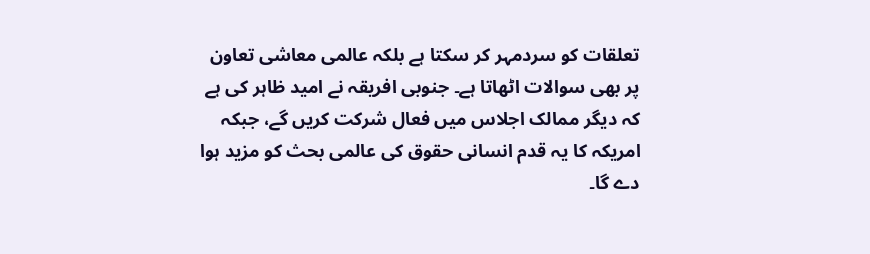تعلقات کو سردمہر کر سکتا ہے بلکہ عالمی معاشی تعاون پر بھی سوالات اٹھاتا ہے۔ جنوبی افریقہ نے امید ظاہر کی ہے کہ دیگر ممالک اجلاس میں فعال شرکت کریں گے، جبکہ امریکہ کا یہ قدم انسانی حقوق کی عالمی بحث کو مزید ہوا دے گا۔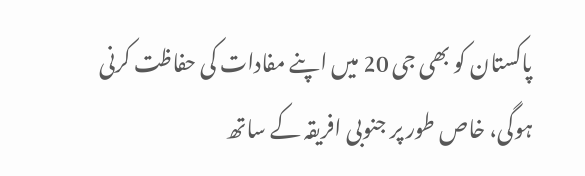پاکستان کو بھی جی 20 میں اپنے مفادات کی حفاظت کرنی ہوگی، خاص طور پر جنوبی افریقہ کے ساتھ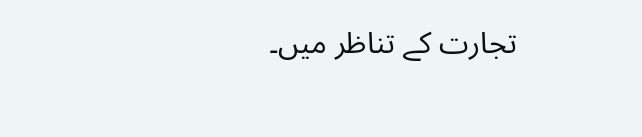تجارت کے تناظر میں۔